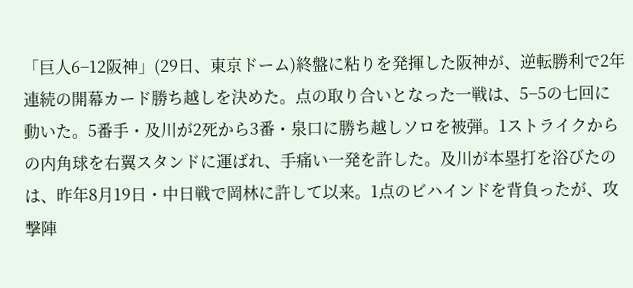「巨人6−12阪神」(29日、東京ドーム)終盤に粘りを発揮した阪神が、逆転勝利で2年連続の開幕カード勝ち越しを決めた。点の取り合いとなった一戦は、5−5の七回に動いた。5番手・及川が2死から3番・泉口に勝ち越しソロを被弾。1ストライクからの内角球を右翼スタンドに運ばれ、手痛い一発を許した。及川が本塁打を浴びたのは、昨年8月19日・中日戦で岡林に許して以来。1点のビハインドを背負ったが、攻撃陣